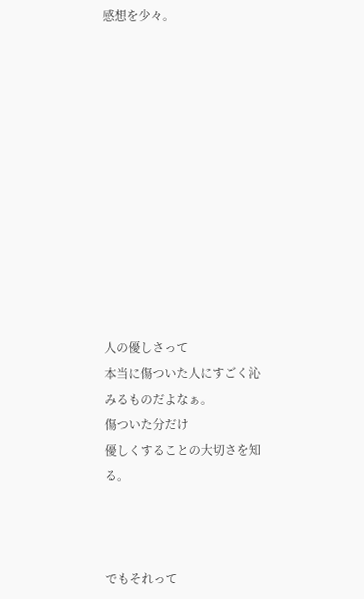感想を少々。












人の優しさって
本当に傷ついた人にすごく沁みるものだよなぁ。
傷ついた分だけ
優しくすることの大切さを知る。



でもそれって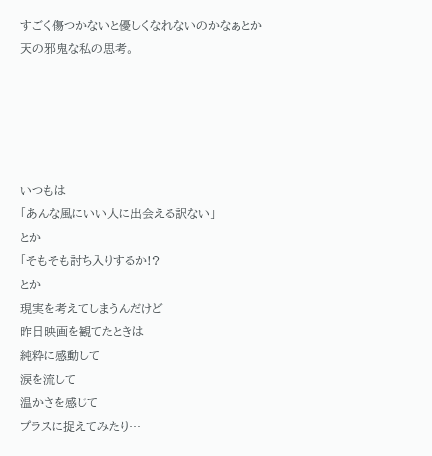すごく傷つかないと優しくなれないのかなぁとか
天の邪鬼な私の思考。





いつもは
「あんな風にいい人に出会える訳ない」
とか
「そもそも討ち入りするか!?
とか
現実を考えてしまうんだけど
昨日映画を観てたときは
純粋に感動して
涙を流して
温かさを感じて
プラスに捉えてみたり…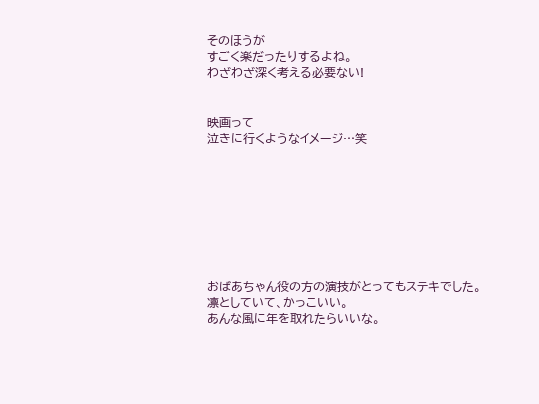そのほうが
すごく楽だったりするよね。
わざわざ深く考える必要ない!


映画って
泣きに行くようなイメージ…笑








おばあちゃん役の方の演技がとってもステキでした。
凛としていて、かっこいい。
あんな風に年を取れたらいいな。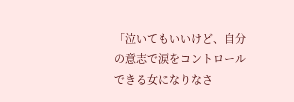「泣いてもいいけど、自分の意志で涙をコントロールできる女になりなさ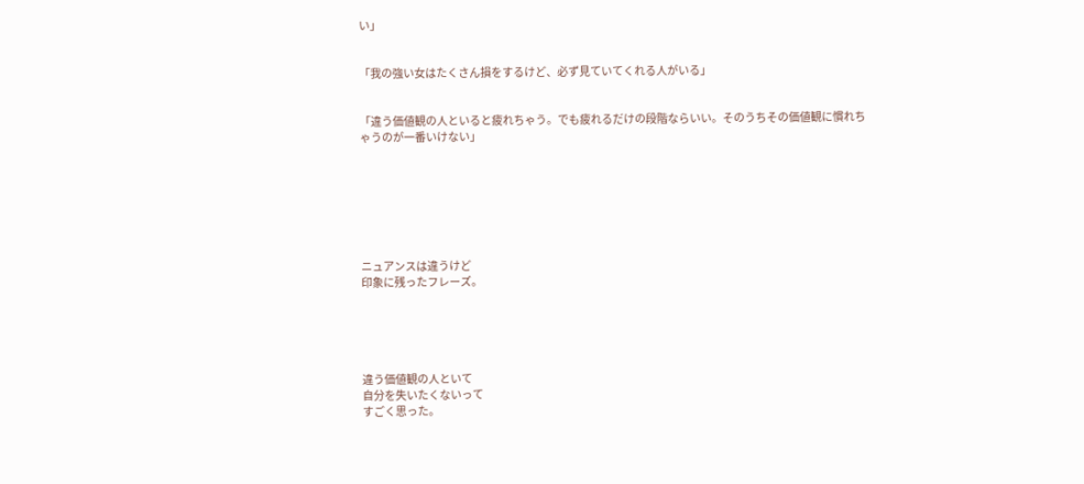い」


「我の強い女はたくさん損をするけど、必ず見ていてくれる人がいる」


「違う価値観の人といると疲れちゃう。でも疲れるだけの段階ならいい。そのうちその価値観に慣れちゃうのが一番いけない」







ニュアンスは違うけど
印象に残ったフレーズ。





違う価値観の人といて
自分を失いたくないって
すごく思った。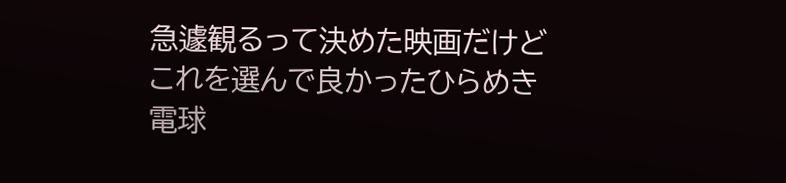急遽観るって決めた映画だけど
これを選んで良かったひらめき電球